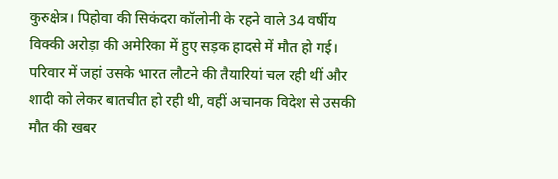कुरुक्षेत्र। पिहोवा की सिकंदरा कॉलोनी के रहने वाले 34 वर्षीय विक्की अरोड़ा की अमेरिका में हुए सड़क हादसे में मौत हो गई। परिवार में जहां उसके भारत लौटने की तैयारियां चल रही थीं और शादी को लेकर बातचीत हो रही थी, वहीं अचानक विदेश से उसकी मौत की खबर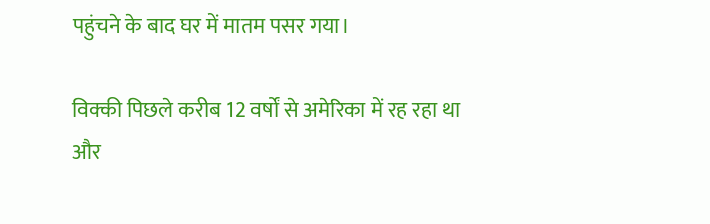पहुंचने के बाद घर में मातम पसर गया।

विक्की पिछले करीब 12 वर्षों से अमेरिका में रह रहा था और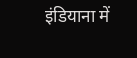इंडियाना में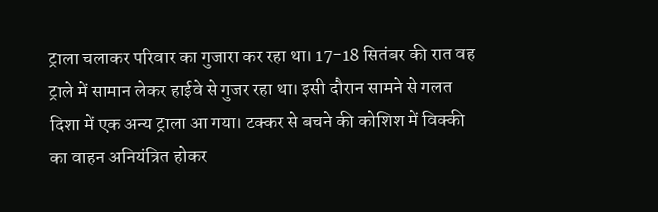ट्राला चलाकर परिवार का गुजारा कर रहा था। 17-18 सितंबर की रात वह ट्राले में सामान लेकर हाईवे से गुजर रहा था। इसी दौरान सामने से गलत दिशा में एक अन्य ट्राला आ गया। टक्कर से बचने की कोशिश में विक्की का वाहन अनियंत्रित होकर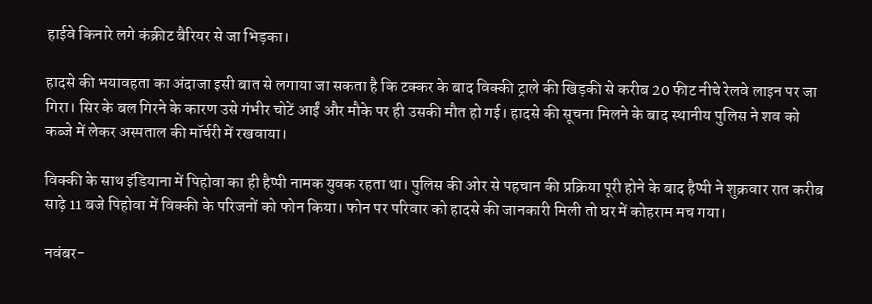हाईवे किनारे लगे कंक्रीट बैरियर से जा भिड़का।

हादसे की भयावहता का अंदाजा इसी बात से लगाया जा सकता है कि टक्कर के बाद विक्की ट्राले की खिड़की से करीब 20 फीट नीचे रेलवे लाइन पर जा गिरा। सिर के बल गिरने के कारण उसे गंभीर चोटें आईं और मौके पर ही उसकी मौत हो गई। हादसे की सूचना मिलने के बाद स्थानीय पुलिस ने शव को कब्जे में लेकर अस्पताल की मॉर्चरी में रखवाया।

विक्की के साथ इंडियाना में पिहोवा का ही हैप्पी नामक युवक रहता था। पुलिस की ओर से पहचान की प्रक्रिया पूरी होने के बाद हैप्पी ने शुक्रवार रात करीब साढ़े 11 बजे पिहोवा में विक्की के परिजनों को फोन किया। फोन पर परिवार को हादसे की जानकारी मिली तो घर में कोहराम मच गया।

नवंबर-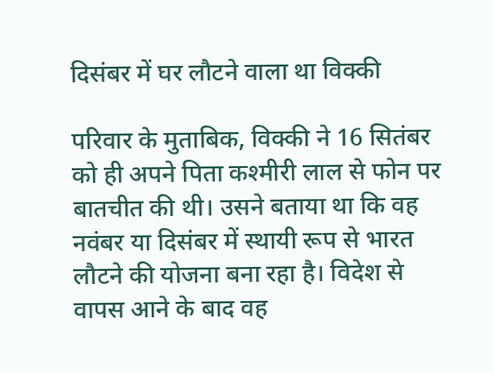दिसंबर में घर लौटने वाला था विक्की

परिवार के मुताबिक, विक्की ने 16 सितंबर को ही अपने पिता कश्मीरी लाल से फोन पर बातचीत की थी। उसने बताया था कि वह नवंबर या दिसंबर में स्थायी रूप से भारत लौटने की योजना बना रहा है। विदेश से वापस आने के बाद वह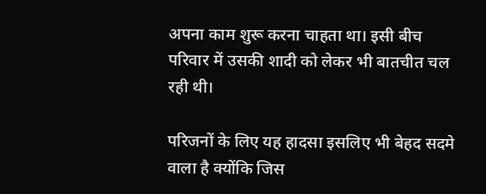अपना काम शुरू करना चाहता था। इसी बीच परिवार में उसकी शादी को लेकर भी बातचीत चल रही थी।

परिजनों के लिए यह हादसा इसलिए भी बेहद सदमे वाला है क्योंकि जिस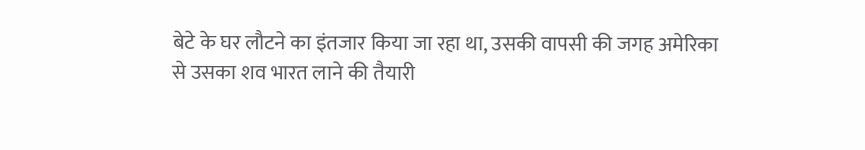बेटे के घर लौटने का इंतजार किया जा रहा था, उसकी वापसी की जगह अमेरिका से उसका शव भारत लाने की तैयारी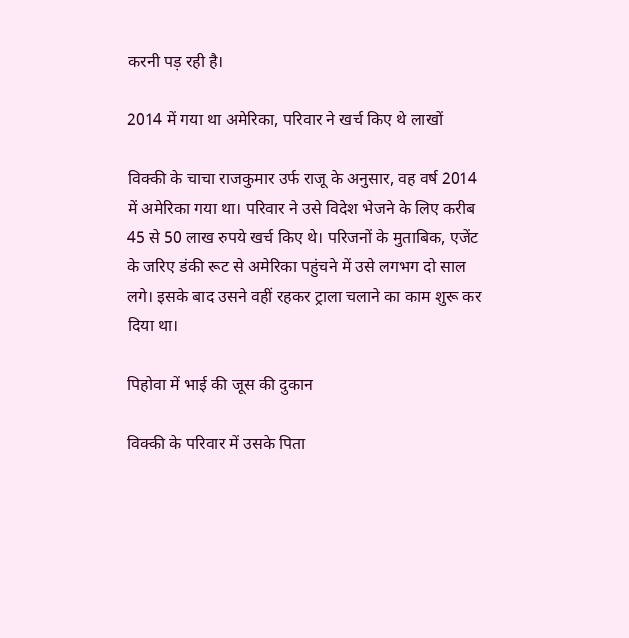करनी पड़ रही है।

2014 में गया था अमेरिका, परिवार ने खर्च किए थे लाखों

विक्की के चाचा राजकुमार उर्फ राजू के अनुसार, वह वर्ष 2014 में अमेरिका गया था। परिवार ने उसे विदेश भेजने के लिए करीब 45 से 50 लाख रुपये खर्च किए थे। परिजनों के मुताबिक, एजेंट के जरिए डंकी रूट से अमेरिका पहुंचने में उसे लगभग दो साल लगे। इसके बाद उसने वहीं रहकर ट्राला चलाने का काम शुरू कर दिया था।

पिहोवा में भाई की जूस की दुकान

विक्की के परिवार में उसके पिता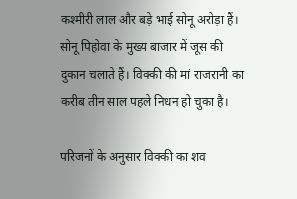कश्मीरी लाल और बड़े भाई सोनू अरोड़ा हैं। सोनू पिहोवा के मुख्य बाजार में जूस की दुकान चलाते हैं। विक्की की मां राजरानी का करीब तीन साल पहले निधन हो चुका है।

परिजनों के अनुसार विक्की का शव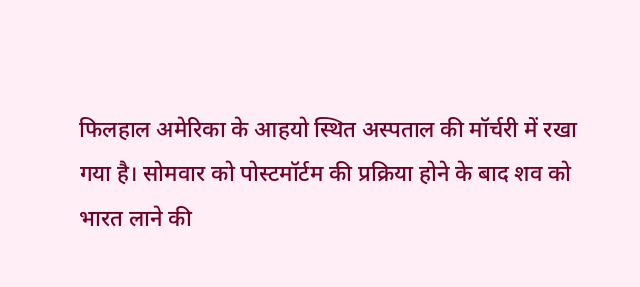फिलहाल अमेरिका के आहयो स्थित अस्पताल की मॉर्चरी में रखा गया है। सोमवार को पोस्टमॉर्टम की प्रक्रिया होने के बाद शव को भारत लाने की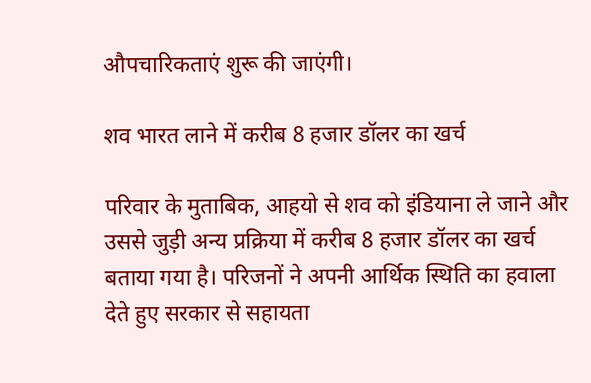औपचारिकताएं शुरू की जाएंगी।

शव भारत लाने में करीब 8 हजार डॉलर का खर्च

परिवार के मुताबिक, आहयो से शव को इंडियाना ले जाने और उससे जुड़ी अन्य प्रक्रिया में करीब 8 हजार डॉलर का खर्च बताया गया है। परिजनों ने अपनी आर्थिक स्थिति का हवाला देते हुए सरकार से सहायता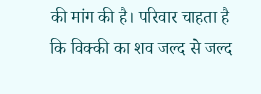की मांग की है। परिवार चाहता है कि विक्की का शव जल्द से जल्द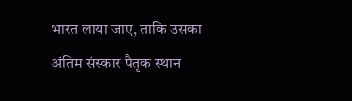भारत लाया जाए, ताकि उसका अंतिम संस्कार पैतृक स्थान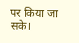पर किया जा सके।